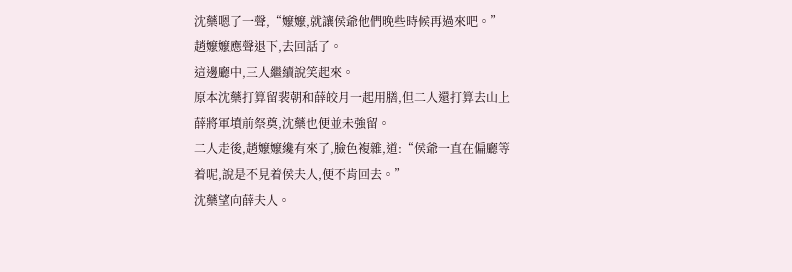沈藥嗯了一聲,“嬤嬤,就讓侯爺他們晚些時候再過來吧。”
趙嬤嬤應聲退下,去回話了。
這邊廳中,三人繼續說笑起來。
原本沈藥打算留裴朝和薛皎月一起用膳,但二人還打算去山上薛將軍墳前祭奠,沈藥也便並未強留。
二人走後,趙嬤嬤纔有來了,臉色複雜,道:“侯爺一直在偏廳等着呢,說是不見着侯夫人,便不肯回去。”
沈藥望向薛夫人。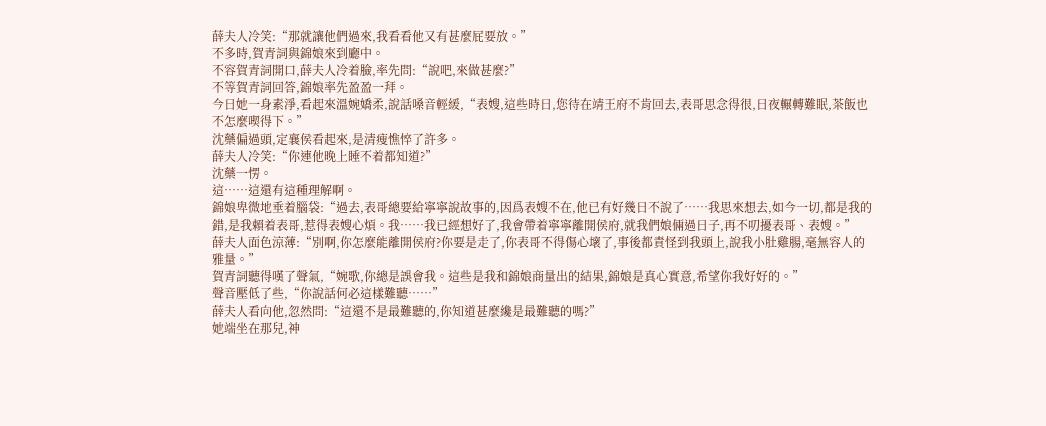薛夫人冷笑:“那就讓他們過來,我看看他又有甚麼屁要放。”
不多時,賀青詞與錦娘來到廳中。
不容賀青詞開口,薛夫人冷着臉,率先問:“說吧,來做甚麼?”
不等賀青詞回答,錦娘率先盈盈一拜。
今日她一身素淨,看起來溫婉嬌柔,說話嗓音輕緩,“表嫂,這些時日,您待在靖王府不肯回去,表哥思念得很,日夜輾轉難眠,茶飯也不怎麼喫得下。”
沈藥偏過頭,定襄侯看起來,是清瘦憔悴了許多。
薛夫人冷笑:“你連他晚上睡不着都知道?”
沈藥一愣。
這……這還有這種理解啊。
錦娘卑微地垂着腦袋:“過去,表哥總要給寧寧說故事的,因爲表嫂不在,他已有好幾日不說了……我思來想去,如今一切,都是我的錯,是我賴着表哥,惹得表嫂心煩。我……我已經想好了,我會帶着寧寧離開侯府,就我們娘倆過日子,再不叨擾表哥、表嫂。”
薛夫人面色涼薄:“別啊,你怎麼能離開侯府?你要是走了,你表哥不得傷心壞了,事後都責怪到我頭上,說我小肚雞腸,毫無容人的雅量。”
賀青詞聽得嘆了聲氣,“婉歌,你總是誤會我。這些是我和錦娘商量出的結果,錦娘是真心實意,希望你我好好的。”
聲音壓低了些,“你說話何必這樣難聽……”
薛夫人看向他,忽然問:“這還不是最難聽的,你知道甚麼纔是最難聽的嗎?”
她端坐在那兒,神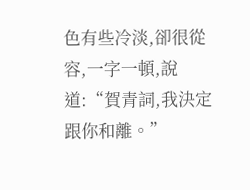色有些冷淡,卻很從容,一字一頓,說道:“賀青詞,我決定跟你和離。”